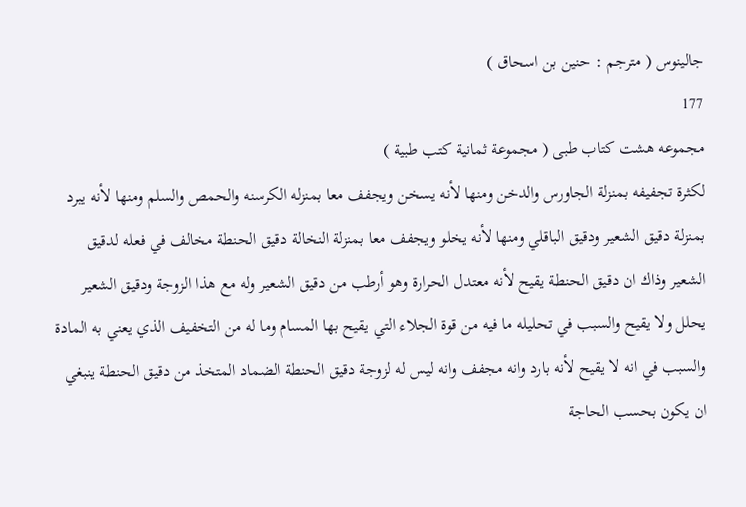جالينوس ( مترجم : حنين بن اسحاق )
177
مجموعه هشت كتاب طبى ( مجموعة ثمانية كتب طبية )
لكثرة تجفيفه بمنزلة الجاورس والدخن ومنها لأنه يسخن ويجفف معا بمنزله الكرسنه والحمص والسلم ومنها لأنه يبرد بمنزلة دقيق الشعير ودقيق الباقلي ومنها لأنه يخلو ويجفف معا بمنزلة النخالة دقيق الحنطة مخالف في فعله لدقيق الشعير وذاك ان دقيق الحنطة يقيح لأنه معتدل الحرارة وهو أرطب من دقيق الشعير وله مع هذا الزوجة ودقيق الشعير يحلل ولا يقيح والسبب في تحليله ما فيه من قوة الجلاء التي يقيح بها المسام وما له من التخفيف الذي يعني به المادة والسبب في انه لا يقيح لأنه بارد وانه مجفف وانه ليس له لزوجة دقيق الحنطة الضماد المتخذ من دقيق الحنطة ينبغي ان يكون بحسب الحاجة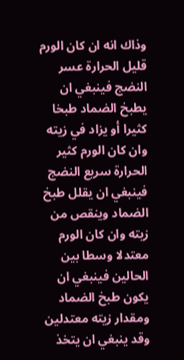وذاك انه ان كان الورم قليل الحرارة عسر النضج فينبغي ان يطبخ الضماد طبخا كثيرا أو يزاد في زيته وان كان الورم كثير الحرارة سريع النضج فينبغي ان يقلل طبخ الضماد وينقص من زيته وان كان الورم معتدلا وسطا بين الحالين فينبغي ان يكون طبخ الضماد ومقدار زيته معتدلين وقد ينبغي ان يتخذ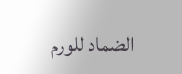الضماد للورم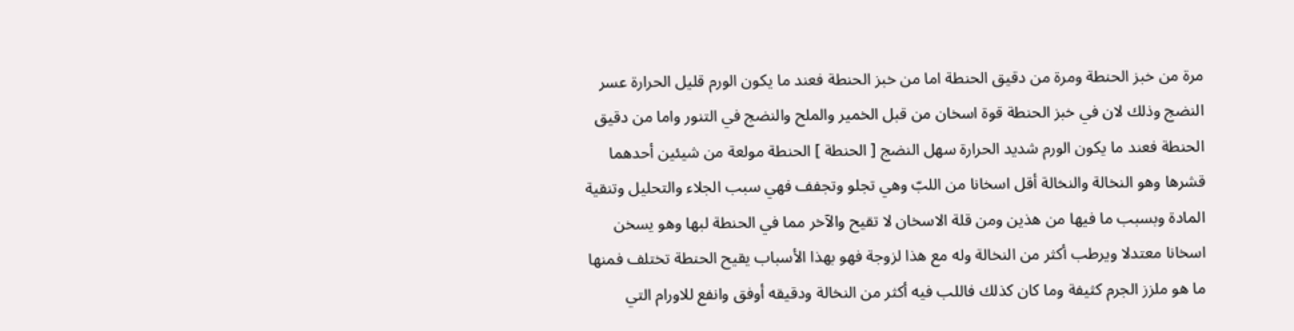مرة من خبز الحنطة ومرة من دقيق الحنطة اما من خبز الحنطة فعند ما يكون الورم قليل الحرارة عسر النضج وذلك لان في خبز الحنطة قوة اسخان من قبل الخمير والملح والنضج في التنور واما من دقيق الحنطة فعند ما يكون الورم شديد الحرارة سهل النضج [ الحنطة ] الحنطة مولعة من شيئين أحدهما قشرها وهو النخالة والنخالة أقل اسخانا من اللبّ وهي تجلو وتجفف فهي سبب الجلاء والتحليل وتنقية المادة وبسبب ما فيها من هذين ومن قلة الاسخان لا تقيح والآخر مما في الحنطة لبها وهو يسخن اسخانا معتدلا ويرطب أكثر من النخالة وله مع هذا لزوجة فهو بهذا الأسباب يقيح الحنطة تختلف فمنها ما هو ملزز الجرم كثيفة وما كان كذلك فاللب فيه أكثر من النخالة ودقيقه أوفق وانفع للاورام التي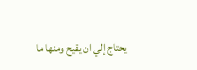يحتاج إلي ان يقيح ومنها ما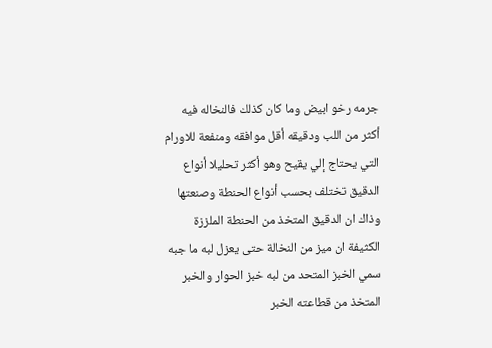جرمه رخو ابيض وما كان كذلك فالنخاله فيه أكثر من اللب ودقيقه أقل موافقه ومنفعة للاورام التي يحتاج إلي يقيح وهو أكثر تحليلا أنواع الدقيق تختلف بحسب أنواع الحنطة وصنعتها وذاك ان الدقيق المتخذ من الحنطة الملززة الكثيفة ان ميز من النخالة حتى يعزل لبه ما جبه سمي الخبز المتحد من لبه خبز الحوار والخبر المتخذ من قطاعته الخبر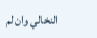النخالي وان لم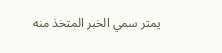يمتر سمي الخبر المتخذ منه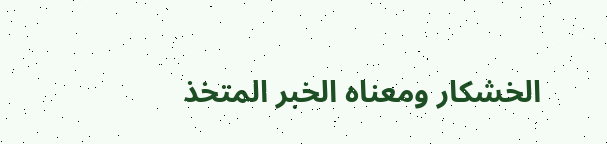الخشكار ومعناه الخبر المتخذ